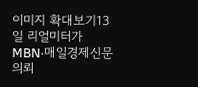이미지 확대보기13일 리얼미터가 MBN·매일경제신문 의뢰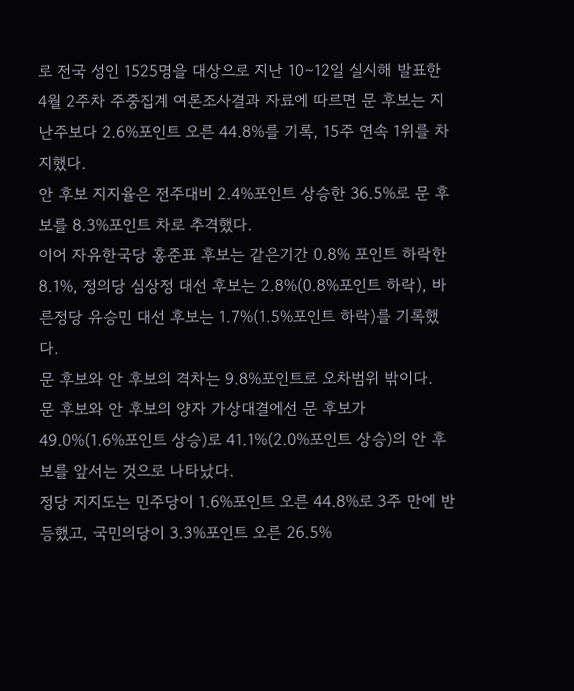로 전국 성인 1525명을 대상으로 지난 10∼12일 실시해 발표한 4월 2주차 주중집계 여론조사결과 자료에 따르면 문 후보는 지난주보다 2.6%포인트 오른 44.8%를 기록, 15주 연속 1위를 차지했다.
안 후보 지지율은 전주대비 2.4%포인트 상승한 36.5%로 문 후보를 8.3%포인트 차로 추격했다.
이어 자유한국당 홍준표 후보는 같은기간 0.8% 포인트 하락한 8.1%, 정의당 심상정 대선 후보는 2.8%(0.8%포인트 하락), 바른정당 유승민 대선 후보는 1.7%(1.5%포인트 하락)를 기록했다.
문 후보와 안 후보의 격차는 9.8%포인트로 오차범위 밖이다.
문 후보와 안 후보의 양자 가상대결에선 문 후보가 49.0%(1.6%포인트 상승)로 41.1%(2.0%포인트 상승)의 안 후보를 앞서는 것으로 나타났다.
정당 지지도는 민주당이 1.6%포인트 오른 44.8%로 3주 만에 반등했고, 국민의당이 3.3%포인트 오른 26.5%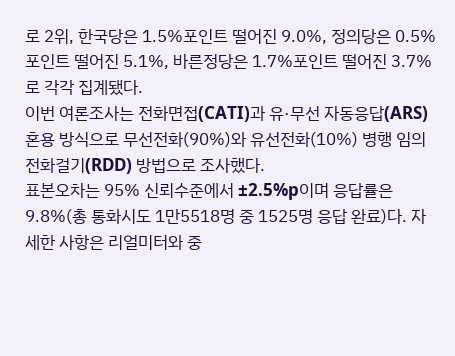로 2위, 한국당은 1.5%포인트 떨어진 9.0%, 정의당은 0.5%포인트 떨어진 5.1%, 바른정당은 1.7%포인트 떨어진 3.7%로 각각 집계됐다.
이번 여론조사는 전화면접(CATI)과 유·무선 자동응답(ARS) 혼용 방식으로 무선전화(90%)와 유선전화(10%) 병행 임의전화걸기(RDD) 방법으로 조사했다.
표본오차는 95% 신뢰수준에서 ±2.5%p이며 응답률은 9.8%(총 통화시도 1만5518명 중 1525명 응답 완료)다. 자세한 사항은 리얼미터와 중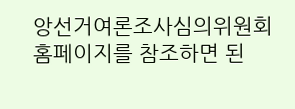앙선거여론조사심의위원회 홈페이지를 참조하면 된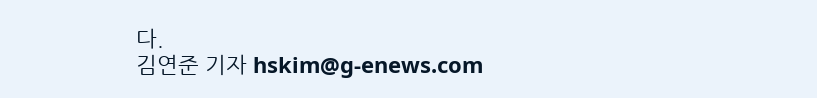다.
김연준 기자 hskim@g-enews.com